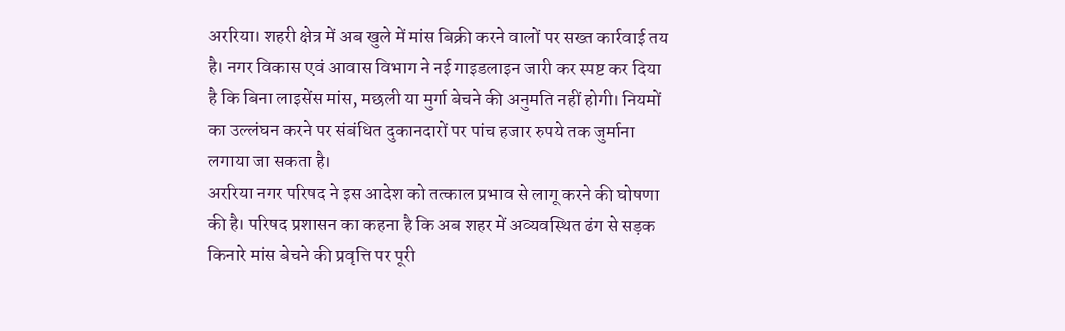अररिया। शहरी क्षेत्र में अब खुले में मांस बिक्री करने वालों पर सख्त कार्रवाई तय है। नगर विकास एवं आवास विभाग ने नई गाइडलाइन जारी कर स्पष्ट कर दिया है कि बिना लाइसेंस मांस, मछली या मुर्गा बेचने की अनुमति नहीं होगी। नियमों का उल्लंघन करने पर संबंधित दुकानदारों पर पांच हजार रुपये तक जुर्माना लगाया जा सकता है।
अररिया नगर परिषद ने इस आदेश को तत्काल प्रभाव से लागू करने की घोषणा की है। परिषद प्रशासन का कहना है कि अब शहर में अव्यवस्थित ढंग से सड़क किनारे मांस बेचने की प्रवृत्ति पर पूरी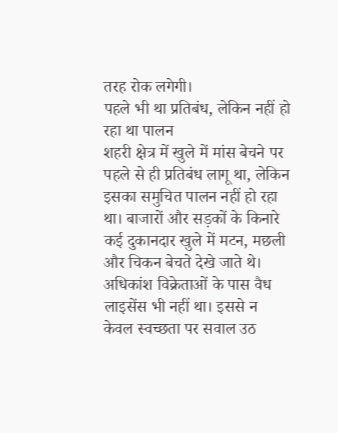तरह रोक लगेगी।
पहले भी था प्रतिबंध, लेकिन नहीं हो रहा था पालन
शहरी क्षेत्र में खुले में मांस बेचने पर पहले से ही प्रतिबंध लागू था, लेकिन इसका समुचित पालन नहीं हो रहा था। बाजारों और सड़कों के किनारे कई दुकानदार खुले में मटन, मछली और चिकन बेचते देखे जाते थे। अधिकांश विक्रेताओं के पास वैध लाइसेंस भी नहीं था। इससे न केवल स्वच्छता पर सवाल उठ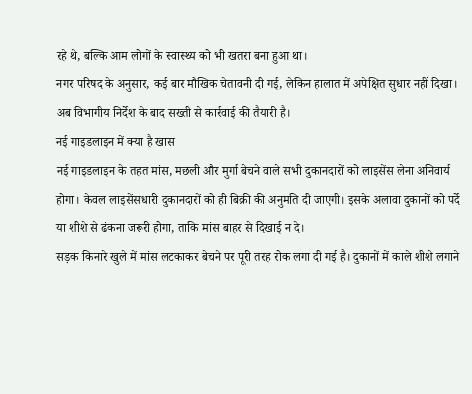रहे थे, बल्कि आम लोगों के स्वास्थ्य को भी खतरा बना हुआ था।
नगर परिषद के अनुसार, कई बार मौखिक चेतावनी दी गई, लेकिन हालात में अपेक्षित सुधार नहीं दिखा। अब विभागीय निर्देश के बाद सख्ती से कार्रवाई की तैयारी है।
नई गाइडलाइन में क्या है खास
नई गाइडलाइन के तहत मांस, मछली और मुर्गा बेचने वाले सभी दुकानदारों को लाइसेंस लेना अनिवार्य होगा। केवल लाइसेंसधारी दुकानदारों को ही बिक्री की अनुमति दी जाएगी। इसके अलावा दुकानों को पर्दे या शीशे से ढंकना जरूरी होगा, ताकि मांस बाहर से दिखाई न दे।
सड़क किनारे खुले में मांस लटकाकर बेचने पर पूरी तरह रोक लगा दी गई है। दुकानों में काले शीशे लगाने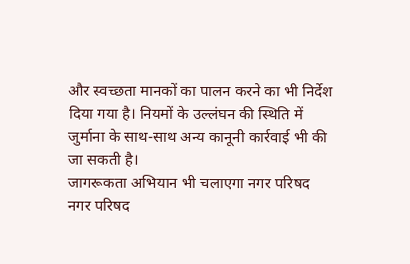और स्वच्छता मानकों का पालन करने का भी निर्देश दिया गया है। नियमों के उल्लंघन की स्थिति में जुर्माना के साथ-साथ अन्य कानूनी कार्रवाई भी की जा सकती है।
जागरूकता अभियान भी चलाएगा नगर परिषद
नगर परिषद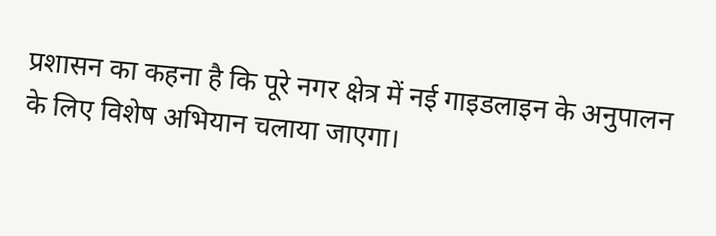प्रशासन का कहना है कि पूरे नगर क्षेत्र में नई गाइडलाइन के अनुपालन के लिए विशेष अभियान चलाया जाएगा।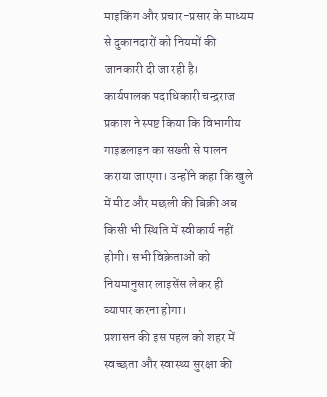माइकिंग और प्रचार-प्रसार के माध्यम से दुकानदारों को नियमों की जानकारी दी जा रही है।
कार्यपालक पदाधिकारी चन्द्रराज प्रकाश ने स्पष्ट किया कि विभागीय गाइडलाइन का सख्ती से पालन कराया जाएगा। उन्होंने कहा कि खुले में मीट और मछली की बिक्री अब किसी भी स्थिति में स्वीकार्य नहीं होगी। सभी विक्रेताओं को नियमानुसार लाइसेंस लेकर ही व्यापार करना होगा।
प्रशासन की इस पहल को शहर में स्वच्छता और स्वास्थ्य सुरक्षा की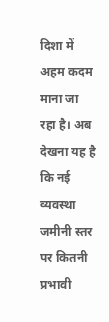दिशा में अहम कदम माना जा रहा है। अब देखना यह है कि नई व्यवस्था जमीनी स्तर पर कितनी प्रभावी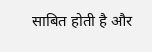साबित होती है और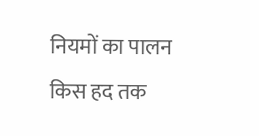नियमों का पालन किस हद तक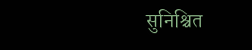सुनिश्चित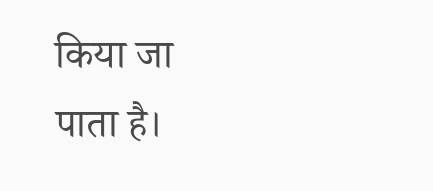किया जा पाता है।